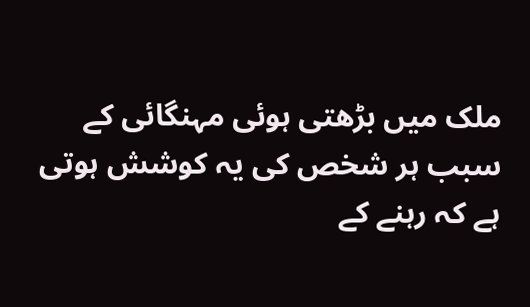ملک میں بڑھتی ہوئی مہنگائی کے سبب ہر شخص کی یہ کوشش ہوتی ہے کہ رہنے کے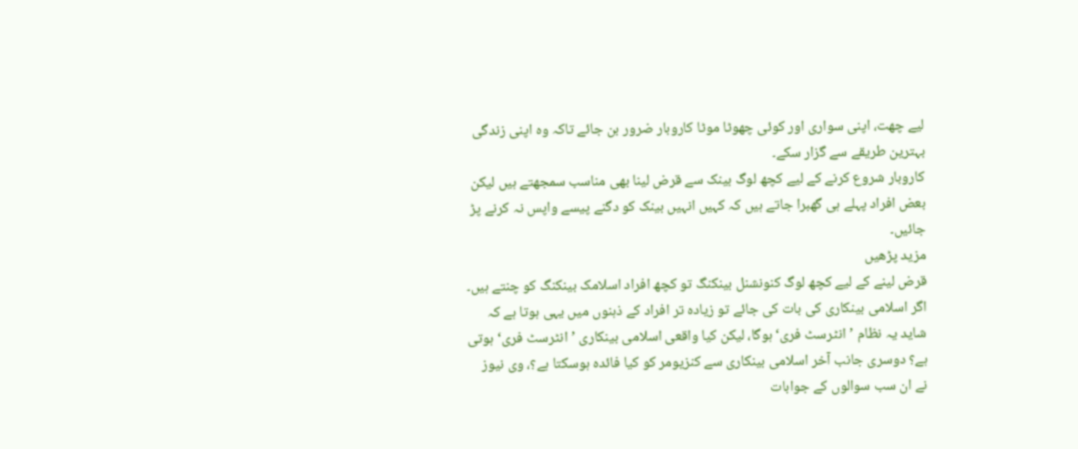لیے چھت، اپنی سواری اور کوئی چھوٹا موٹا کاروبار ضرور بن جائے تاکہ وہ اپنی زندگی بہترین طریقے سے گزار سکے۔
کاروبار شروع کرنے کے لیے کچھ لوگ بینک سے قرض لینا بھی مناسب سمجھتے ہیں لیکن بعض افراد پہلے ہی گھبرا جاتے ہیں کہ کہیں انہیں بینک کو دگنے پیسے واپس نہ کرنے پڑ جائیں۔
مزید پڑھیں
قرض لینے کے لیے کچھ لوگ کنونشنل بینکنگ تو کچھ افراد اسلامک بینکنگ کو چنتے ہیں۔ اگر اسلامی بینکاری کی بات کی جائے تو زیادہ تر افراد کے ذہنوں میں یہی ہوتا ہے کہ شاید یہ نظام ’انٹرسٹ فری‘ ہوگا، لیکن کیا واقعی اسلامی بینکاری ’انٹرسٹ فری‘ ہوتی ہے؟ دوسری جانب آخر اسلامی بینکاری سے کنزیومر کو کیا فائدہ ہوسکتا ہے؟، وی نیوز نے ان سب سوالوں کے جوابات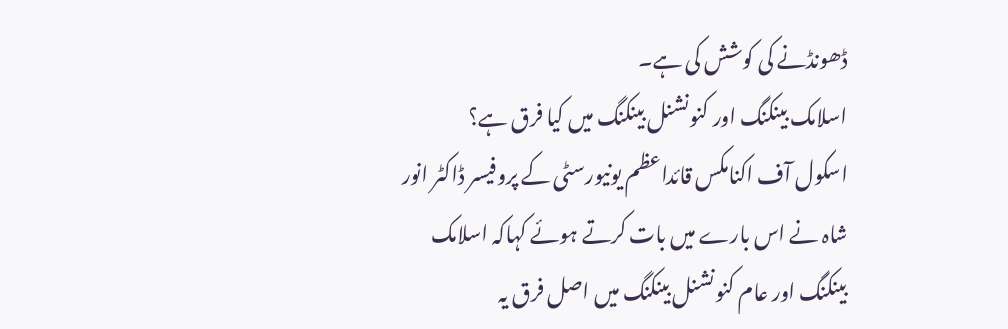ڈھونڈنے کی کوشش کی ہے۔
اسلامک بینکنگ اور کنونشنل بینکنگ میں کیا فرق ہے؟
اسکول آف اکنامکس قائداعظم یونیورسٹی کے پروفیسر ڈاکٹر انور شاہ نے اس بارے میں بات کرتے ہوئے کہاکہ اسلامک بینکنگ اور عام کنونشنل بینکنگ میں اصل فرق یہ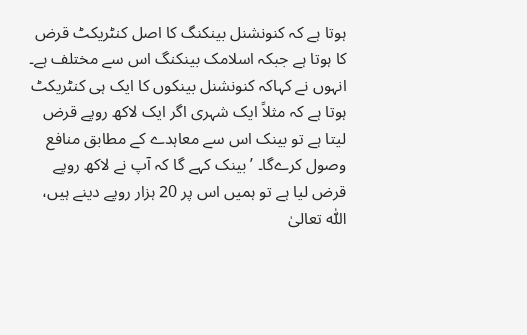ہوتا ہے کہ کنونشنل بینکنگ کا اصل کنٹریکٹ قرض کا ہوتا ہے جبکہ اسلامک بینکنگ اس سے مختلف ہے۔
انہوں نے کہاکہ کنونشنل بینکوں کا ایک ہی کنٹریکٹ ہوتا ہے کہ مثلاً ایک شہری اگر ایک لاکھ روپے قرض لیتا ہے تو بینک اس سے معاہدے کے مطابق منافع وصول کرےگا۔ ’بینک کہے گا کہ آپ نے لاکھ روپے قرض لیا ہے تو ہمیں اس پر 20 ہزار روپے دینے ہیں، اللّٰہ تعالیٰ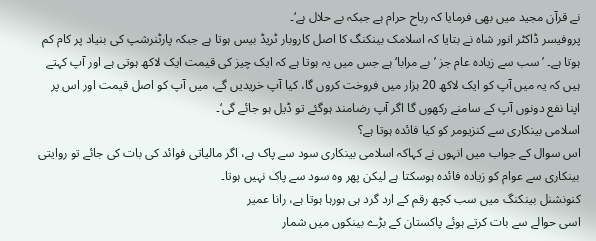نے قرآن مجید میں بھی فرمایا کہ رباح حرام ہے جبکہ بے حلال ہے‘۔
پروفیسر ڈاکٹر انور شاہ نے بتایا کہ اسلامک بینکنگ کا اصل کاروبار ٹریڈ بیس ہوتا ہے جبکہ پارٹنرشپ کی بنیاد پر کام کم ہوتا ہے۔ ’سب سے زیادہ عام جز ’بے مرابا‘ ہے جس میں یہ ہوتا ہے کہ ایک چیز کی قیمت ایک لاکھ ہوتی ہے اور آپ کہتے ہیں کہ یہ میں آپ کو ایک لاکھ 20 ہزار میں فروخت کروں گا، کیا آپ خریدیں گے، میں آپ کو اصل قیمت اور اس پر اپنا نفع دونوں آپ کے سامنے رکھوں گا اگر آپ رضامند ہوگئے تو ڈیل ہو جائے گی‘۔
اسلامی بینکاری سے کنزیومر کو کیا فائدہ ہوتا ہے؟
اس سوال کے جواب میں انہوں نے کہاکہ اسلامی بینکاری سود سے پاک ہے، اگر مالیاتی فوائد کی بات کی جائے تو روایتی بینکاری سے عوام کو زیادہ فائدہ ہوسکتا ہے لیکن پھر وہ سود سے پاک نہیں ہوتا۔
کنونشنل بینکنگ میں سب کچھ رقم کے ارد گرد ہی ہورہا ہوتا ہے، رانا عمیر
اسی حوالے سے بات کرتے ہوئے پاکستان کے بڑے بینکوں میں شمار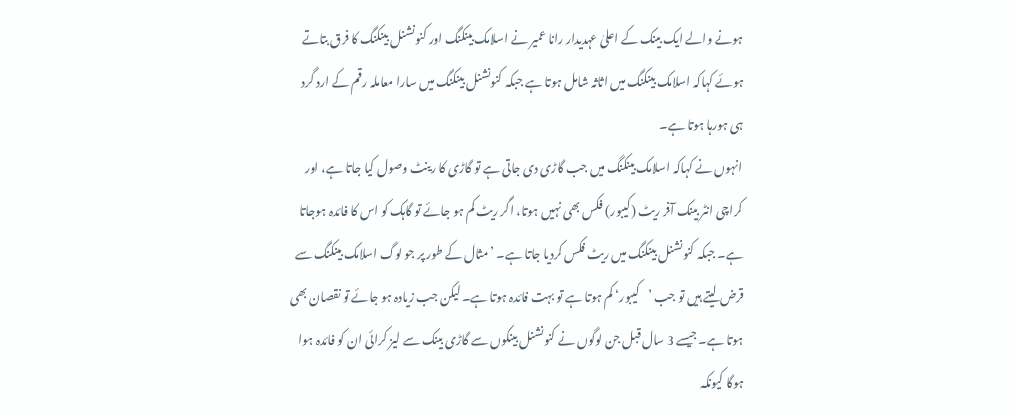ہونے والے ایک بینک کے اعلیٰ عہدیدار رانا عمیر نے اسلامک بینکنگ اور کنونشنل بینکنگ کا فرق بتاتے ہوئے کہاکہ اسلامک بینکنگ میں اثاثہ شامل ہوتا ہے جبکہ کنونشنل بینکنگ میں سارا معاملہ رقم کے ارد گرد ہی ہورہا ہوتا ہے۔
انہوں نے کہاکہ اسلامک بینکنگ میں جب گاڑی دی جاتی ہے تو گاڑی کا رینٹ وصول کیا جاتا ہے، اور کراچی انٹر بینک آفر ریٹ (کیبور) فکس بھی نہیں ہوتا، اگر ریٹ کم ہو جائے تو گاہک کو اس کا فائدہ ہوجاتا ہے۔ جبکہ کنونشنل بینکنگ میں ریٹ فکس کردیا جاتا ہے۔ ’مثال کے طور پر جو لوگ اسلامک بینکنگ سے قرض لیتے ہیں تو جب ’کیبور‘ کم ہوتا ہے تو بہت فائدہ ہوتا ہے۔ لیکن جب زیادہ ہو جائے تو نقصان بھی ہوتا ہے۔ جیسے 3 سال قبل جن لوگوں نے کنونشنل بینکوں سے گاڑی بینک سے لیز کرائی ان کو فائدہ ہوا ہوگا کیونکہ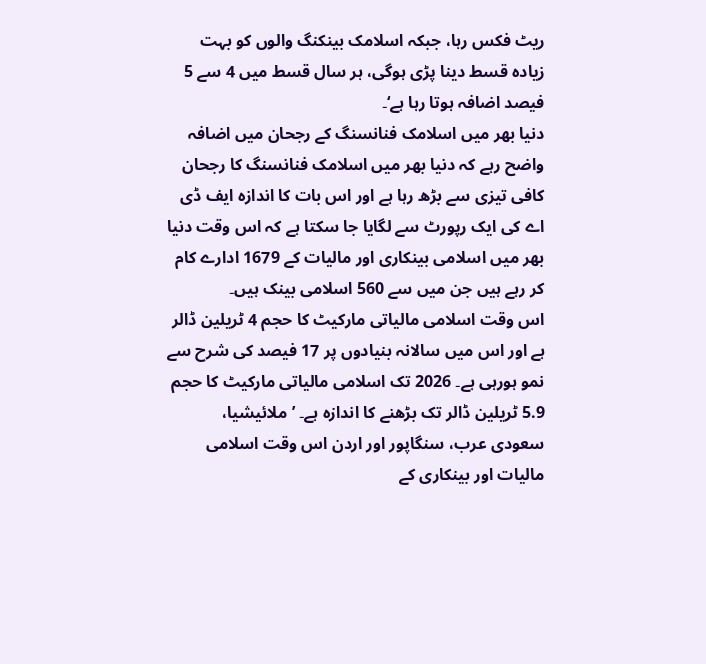ریٹ فکس رہا، جبکہ اسلامک بینکنگ والوں کو بہت زیادہ قسط دینا پڑی ہوگی، ہر سال قسط میں 4 سے 5 فیصد اضافہ ہوتا رہا ہے‘۔
دنیا بھر میں اسلامک فنانسنگ کے رجحان میں اضافہ
واضح رہے کہ دنیا بھر میں اسلامک فنانسنگ کا رجحان کافی تیزی سے بڑھ رہا ہے اور اس بات کا اندازہ ایف ڈی اے کی ایک رپورٹ سے لگایا جا سکتا ہے کہ اس وقت دنیا بھر میں اسلامی بینکاری اور مالیات کے 1679 ادارے کام کر رہے ہیں جن میں سے 560 اسلامی بینک ہیں۔
اس وقت اسلامی مالیاتی مارکیٹ کا حجم 4 ٹریلین ڈالر ہے اور اس میں سالانہ بنیادوں پر 17 فیصد کی شرح سے نمو ہورہی ہے۔ 2026 تک اسلامی مالیاتی مارکیٹ کا حجم 5.9 ٹریلین ڈالر تک بڑھنے کا اندازہ ہے۔ ’ملائیشیا، سعودی عرب، سنگاپور اور اردن اس وقت اسلامی مالیات اور بینکاری کے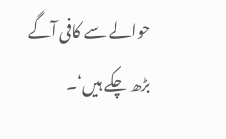حوالے سے کافی آگے بڑھ چکے ہیں‘۔